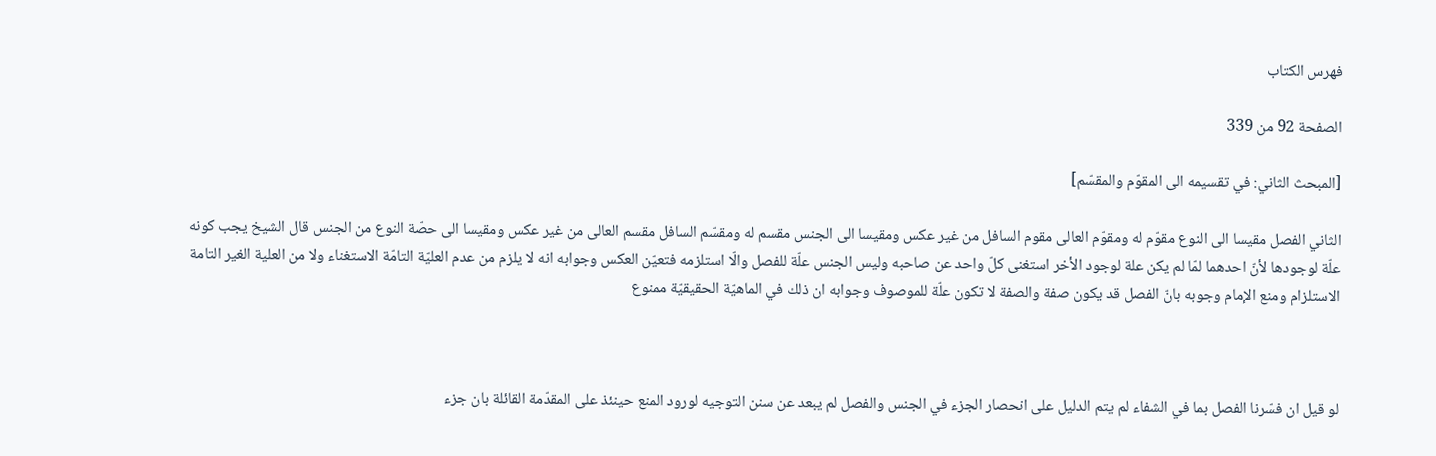فهرس الكتاب

الصفحة 92 من 339

[المبحث الثاني: في تقسيمه الى المقوّم والمقسّم]

الثاني الفصل مقيسا الى النوع مقوّم له ومقوّم العالى مقوم السافل من غير عكس ومقيسا الى الجنس مقسم له ومقسّم السافل مقسم العالى من غير عكس ومقيسا الى حصّة النوع من الجنس قال الشيخ يجب كونه علّة لوجودها لأنّ احدهما لمّا لم يكن علة لوجود الأخر استغنى كلّ واحد عن صاحبه وليس الجنس علّة للفصل والّا استلزمه فتعيّن العكس وجوابه انه لا يلزم من عدم العليّة التامّة الاستغناء ولا من العلية الغير التامة الاستلزام ومنع الإمام وجوبه بانّ الفصل قد يكون صفة والصفة لا تكون علّة للموصوف وجوابه ان ذلك في الماهيّة الحقيقيّة ممنوع



لو قيل ان فسّرنا الفصل بما في الشفاء لم يتم الدليل على انحصار الجزء في الجنس والفصل لم يبعد عن سنن التوجيه لورود المنع حينئذ على المقدّمة القائلة بان جزء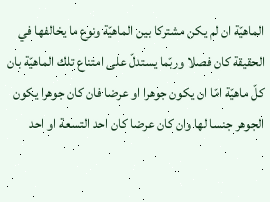الماهيّة ان لم يكن مشتركا بين الماهيّة ونوع ما يخالفها في الحقيقة كان فصلا وربّما يستدلّ على امتناع تلك الماهيّة بان كلّ ماهيّة امّا ان يكون جوهرا او عرضا فان كان جوهرا يكون الجوهر جنسا لها وان كان عرضا كان احد التسعة او احد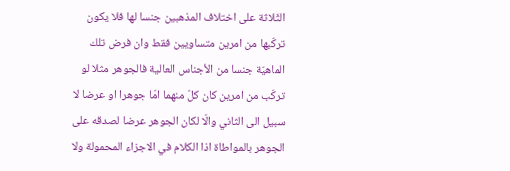الثّلاثة على اختلاف المذهبين جنسا لها فلا يكون تركّبها من امرين متساويين فقط وان فرض تلك الماهيّة جنسا من الأجناس العالية فالجوهر مثلا لو تركّب من امرين كان كلّ منهما امّا جوهرا او عرضا لا سبيل الى الثاني والّا لكان الجوهر عرضا لصدقه على الجوهر بالمواطاة اذا الكلام في الاجزاء المحمولة ولا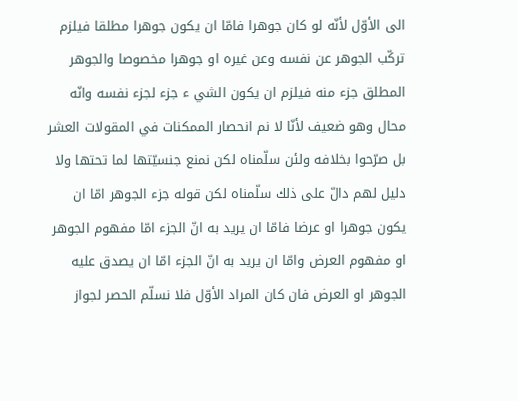الى الأوّل لأنّه لو كان جوهرا فامّا ان يكون جوهرا مطلقا فيلزم تركّب الجوهر عن نفسه وعن غيره او جوهرا مخصوصا والجوهر المطلق جزء منه فيلزم ان يكون الشي ء جزء لجزء نفسه وانّه محال وهو ضعيف لأنّا لا نم انحصار الممكنات في المقولات العشر بل صرّحوا بخلافه ولئن سلّمناه لكن نمنع جنسيّتها لما تحتها ولا دليل لهم دالّ على ذلك سلّمناه لكن قوله جزء الجوهر امّا ان يكون جوهرا او عرضا فامّا ان يريد به انّ الجزء امّا مفهوم الجوهر او مفهوم العرض وامّا ان يريد به انّ الجزء امّا ان يصدق عليه الجوهر او العرض فان كان المراد الأوّل فلا نسلّم الحصر لجواز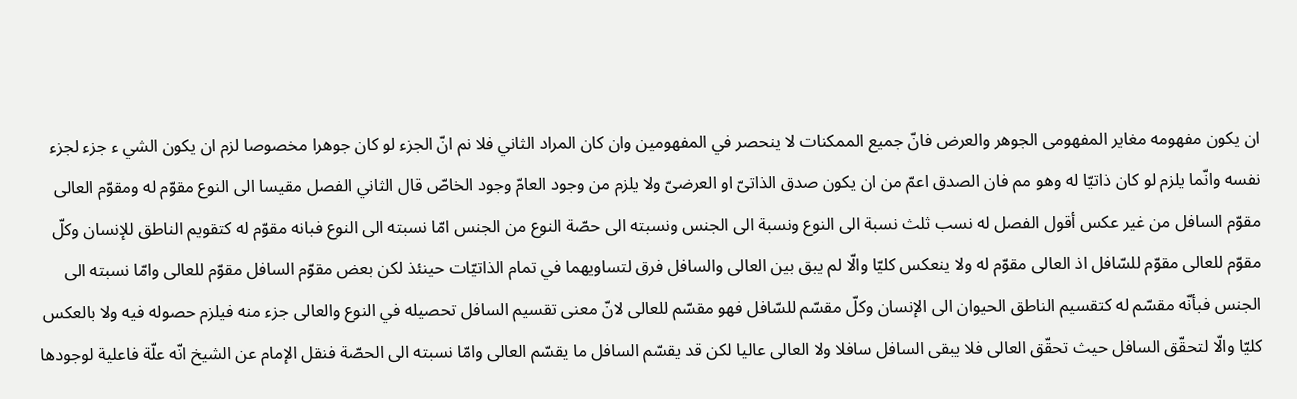ان يكون مفهومه مغاير المفهومى الجوهر والعرض فانّ جميع الممكنات لا ينحصر في المفهومين وان كان المراد الثاني فلا نم انّ الجزء لو كان جوهرا مخصوصا لزم ان يكون الشي ء جزء لجزء نفسه وانّما يلزم لو كان ذاتيّا له وهو مم فان الصدق اعمّ من ان يكون صدق الذاتىّ او العرضىّ ولا يلزم من وجود العامّ وجود الخاصّ قال الثاني الفصل مقيسا الى النوع مقوّم له ومقوّم العالى مقوّم السافل من غير عكس أقول الفصل له نسب ثلث نسبة الى النوع ونسبة الى الجنس ونسبته الى حصّة النوع من الجنس امّا نسبته الى النوع فبانه مقوّم له كتقويم الناطق للإنسان وكلّ مقوّم للعالى مقوّم للسّافل اذ العالى مقوّم له ولا ينعكس كليّا والّا لم يبق بين العالى والسافل فرق لتساويهما في تمام الذاتيّات حينئذ لكن بعض مقوّم السافل مقوّم للعالى وامّا نسبته الى الجنس فبأنّه مقسّم له كتقسيم الناطق الحيوان الى الإنسان وكلّ مقسّم للسّافل فهو مقسّم للعالى لانّ معنى تقسيم السافل تحصيله في النوع والعالى جزء منه فيلزم حصوله فيه ولا بالعكس كليّا والّا لتحقّق السافل حيث تحقّق العالى فلا يبقى السافل سافلا ولا العالى عاليا لكن قد يقسّم السافل ما يقسّم العالى وامّا نسبته الى الحصّة فنقل الإمام عن الشيخ انّه علّة فاعلية لوجودها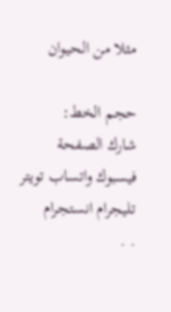مثلا من الحيوان

حجم الخط:
شارك الصفحة
فيسبوك واتساب تويتر تليجرام انستجرام
. .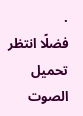.
فضلًا انتظر تحميل الصوت